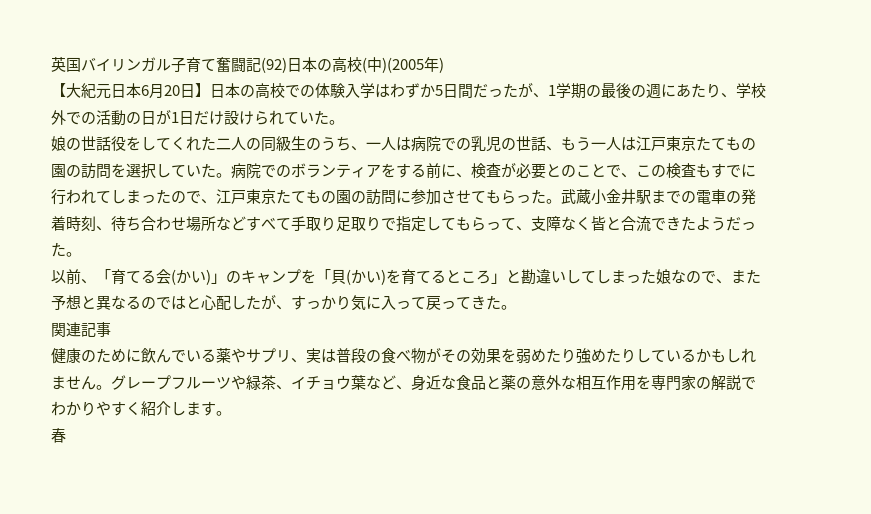英国バイリンガル子育て奮闘記(92)日本の高校(中)(2005年)
【大紀元日本6月20日】日本の高校での体験入学はわずか5日間だったが、1学期の最後の週にあたり、学校外での活動の日が1日だけ設けられていた。
娘の世話役をしてくれた二人の同級生のうち、一人は病院での乳児の世話、もう一人は江戸東京たてもの園の訪問を選択していた。病院でのボランティアをする前に、検査が必要とのことで、この検査もすでに行われてしまったので、江戸東京たてもの園の訪問に参加させてもらった。武蔵小金井駅までの電車の発着時刻、待ち合わせ場所などすべて手取り足取りで指定してもらって、支障なく皆と合流できたようだった。
以前、「育てる会(かい)」のキャンプを「貝(かい)を育てるところ」と勘違いしてしまった娘なので、また予想と異なるのではと心配したが、すっかり気に入って戻ってきた。
関連記事
健康のために飲んでいる薬やサプリ、実は普段の食べ物がその効果を弱めたり強めたりしているかもしれません。グレープフルーツや緑茶、イチョウ葉など、身近な食品と薬の意外な相互作用を専門家の解説でわかりやすく紹介します。
春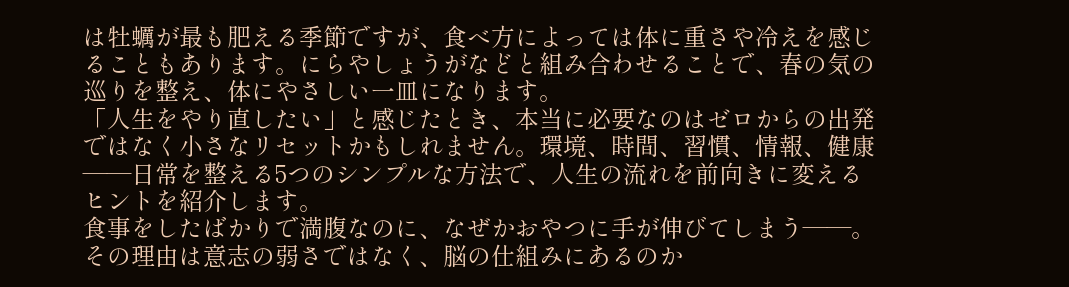は牡蠣が最も肥える季節ですが、食べ方によっては体に重さや冷えを感じることもあります。にらやしょうがなどと組み合わせることで、春の気の巡りを整え、体にやさしい一皿になります。
「人生をやり直したい」と感じたとき、本当に必要なのはゼロからの出発ではなく小さなリセットかもしれません。環境、時間、習慣、情報、健康――日常を整える5つのシンプルな方法で、人生の流れを前向きに変えるヒントを紹介します。
食事をしたばかりで満腹なのに、なぜかおやつに手が伸びてしまう――。その理由は意志の弱さではなく、脳の仕組みにあるのか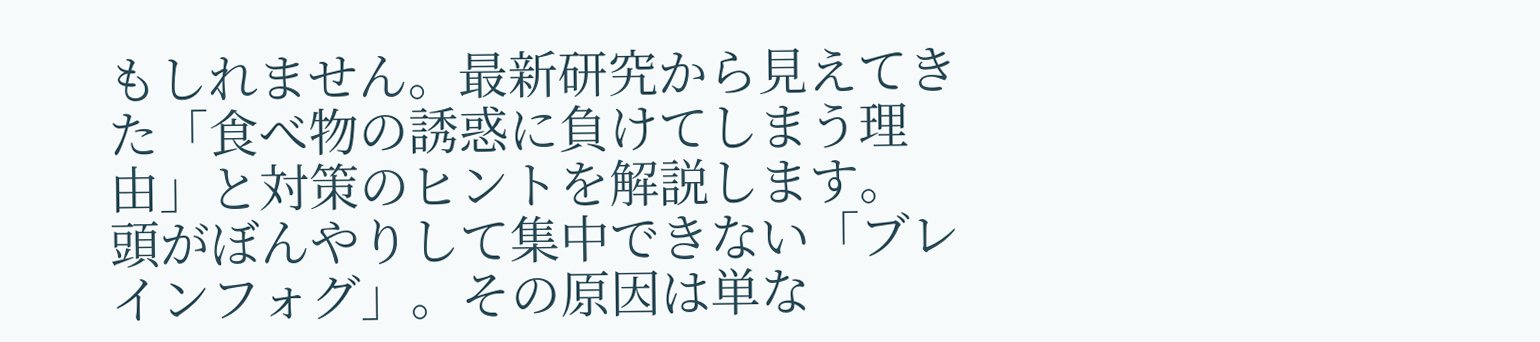もしれません。最新研究から見えてきた「食べ物の誘惑に負けてしまう理由」と対策のヒントを解説します。
頭がぼんやりして集中できない「ブレインフォグ」。その原因は単な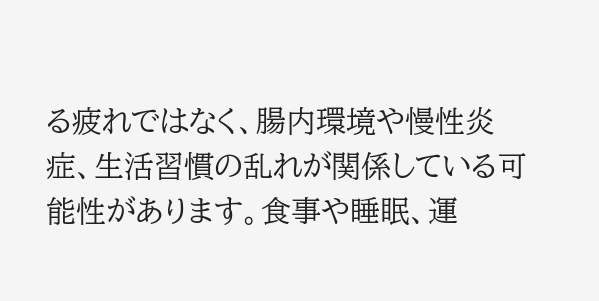る疲れではなく、腸内環境や慢性炎症、生活習慣の乱れが関係している可能性があります。食事や睡眠、運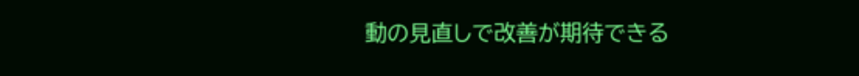動の見直しで改善が期待できる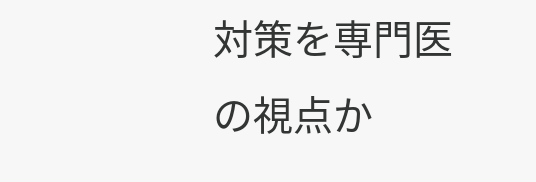対策を専門医の視点か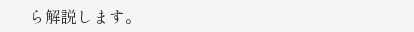ら解説します。